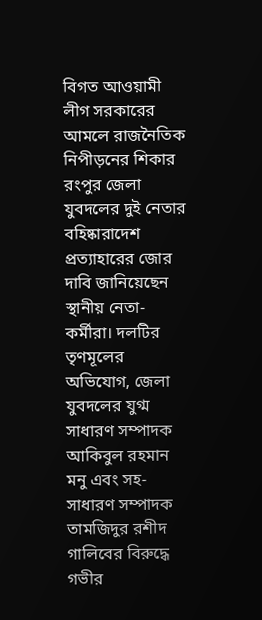বিগত আওয়ামী লীগ সরকারের আমলে রাজনৈতিক নিপীড়নের শিকার রংপুর জেলা যুবদলের দুই নেতার বহিষ্কারাদেশ প্রত্যাহারের জোর দাবি জানিয়েছেন স্থানীয় নেতা-কর্মীরা। দলটির তৃণমূলের অভিযোগ, জেলা যুবদলের যুগ্ম সাধারণ সম্পাদক আকিবুল রহমান মনু এবং সহ-সাধারণ সম্পাদক তামজিদুর রশীদ গালিবের বিরুদ্ধে গভীর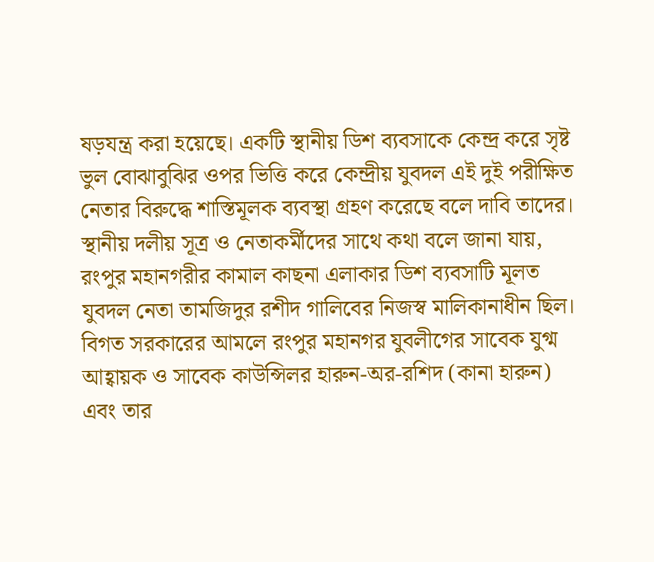ষড়যন্ত্র করা হয়েছে। একটি স্থানীয় ডিশ ব্যবসাকে কেন্দ্র করে সৃষ্ট ভুল বোঝাবুঝির ওপর ভিত্তি করে কেন্দ্রীয় যুবদল এই দুই পরীক্ষিত নেতার বিরুদ্ধে শাস্তিমূলক ব্যবস্থা গ্রহণ করেছে বলে দাবি তাদের। স্থানীয় দলীয় সূত্র ও নেতাকর্মীদের সাথে কথা বলে জানা যায়, রংপুর মহানগরীর কামাল কাছনা এলাকার ডিশ ব্যবসাটি মূলত যুবদল নেতা তামজিদুর রশীদ গালিবের নিজস্ব মালিকানাধীন ছিল। বিগত সরকারের আমলে রংপুর মহানগর যুবলীগের সাবেক যুগ্ম আহ্বায়ক ও সাবেক কাউন্সিলর হারুন-অর-রশিদ (কানা হারুন) এবং তার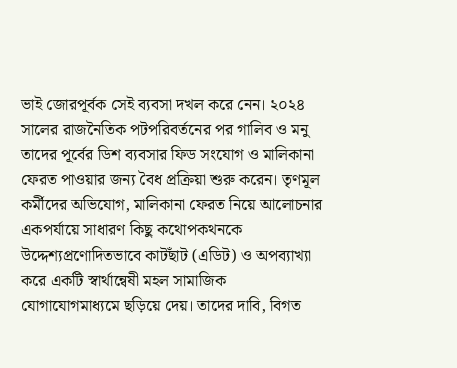ভাই জোরপূর্বক সেই ব্যবসা দখল করে নেন। ২০২৪ সালের রাজনৈতিক পটপরিবর্তনের পর গালিব ও মনু তাদের পূর্বের ডিশ ব্যবসার ফিড সংযোগ ও মালিকানা ফেরত পাওয়ার জন্য বৈধ প্রক্রিয়া শুরু করেন। তৃণমূল কর্মীদের অভিযোগ, মালিকানা ফেরত নিয়ে আলোচনার একপর্যায়ে সাধারণ কিছু কথোপকথনকে উদ্দেশ্যপ্রণোদিতভাবে কাটছাঁট (এডিট) ও অপব্যাখ্যা করে একটি স্বার্থান্বেষী মহল সামাজিক যোগাযোগমাধ্যমে ছড়িয়ে দেয়। তাদের দাবি, বিগত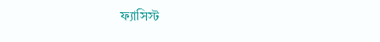ফ্যাসিস্ট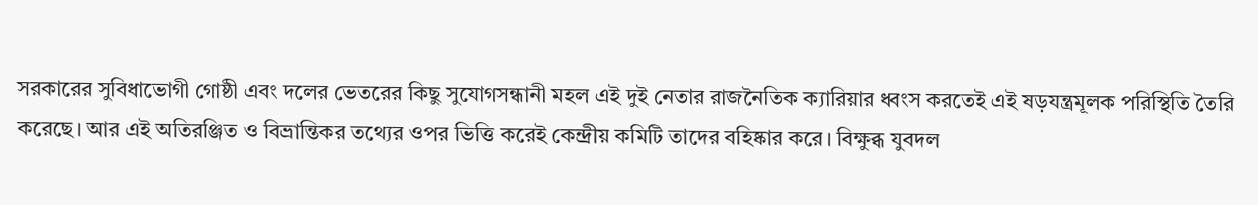সরকারের সুবিধাভোগী গোষ্ঠী এবং দলের ভেতরের কিছু সুযোগসন্ধানী মহল এই দুই নেতার রাজনৈতিক ক্যারিয়ার ধ্বংস করতেই এই ষড়যন্ত্রমূলক পরিস্থিতি তৈরি করেছে। আর এই অতিরঞ্জিত ও বিভ্রান্তিকর তথ্যের ওপর ভিত্তি করেই কেন্দ্রীয় কমিটি তাদের বহিষ্কার করে। বিক্ষুব্ধ যুবদল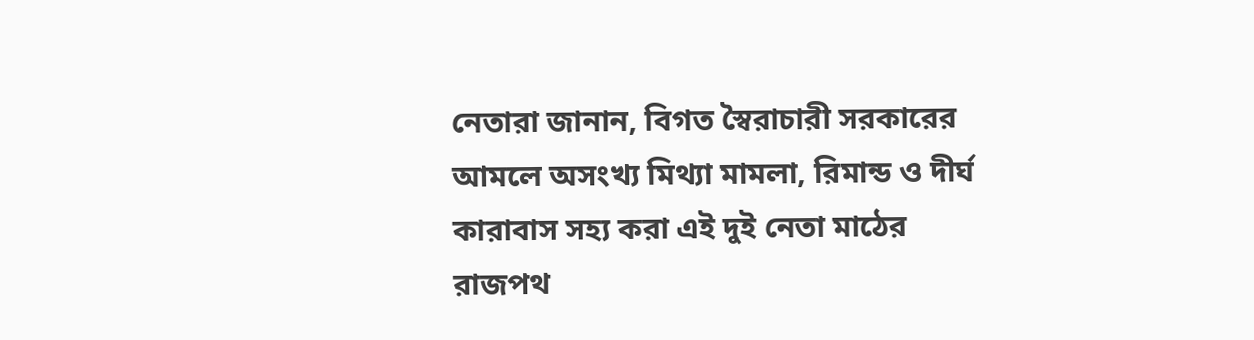নেতারা জানান, বিগত স্বৈরাচারী সরকারের আমলে অসংখ্য মিথ্যা মামলা, রিমান্ড ও দীর্ঘ কারাবাস সহ্য করা এই দুই নেতা মাঠের রাজপথ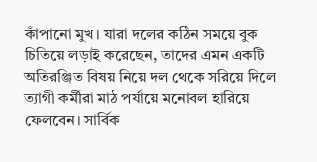কাঁপানো মুখ। যারা দলের কঠিন সময়ে বুক চিতিয়ে লড়াই করেছেন, তাদের এমন একটি অতিরঞ্জিত বিষয় নিয়ে দল থেকে সরিয়ে দিলে ত্যাগী কর্মীরা মাঠ পর্যায়ে মনোবল হারিয়ে ফেলবেন। সার্বিক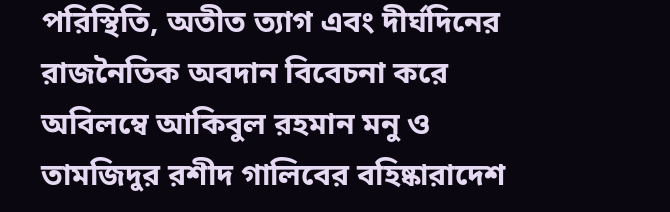পরিস্থিতি, অতীত ত্যাগ এবং দীর্ঘদিনের রাজনৈতিক অবদান বিবেচনা করে অবিলম্বে আকিবুল রহমান মনু ও তামজিদুর রশীদ গালিবের বহিষ্কারাদেশ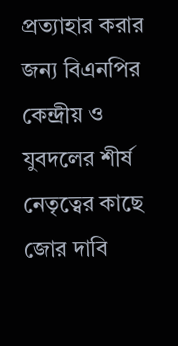প্রত্যাহার করার জন্য বিএনপির কেন্দ্রীয় ও যুবদলের শীর্ষ নেতৃত্বের কাছে জোর দাবি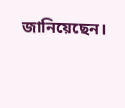জানিয়েছেন।